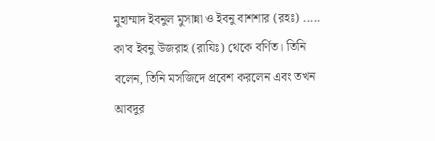মুহাম্মাদ ইবনুল মুসান্না ও ইবনু বাশশার (রহঃ) ..... কা'ব ইবনু উজরাহ (রাযিঃ) থেকে বর্ণিত। তিনি বলেন, তিনি মসজিদে প্রবেশ করলেন এবং তখন আবদুর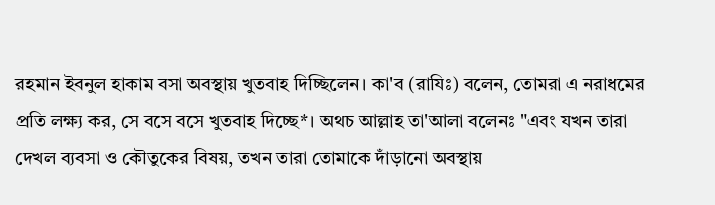রহমান ইবনুল হাকাম বসা অবস্থায় খুতবাহ দিচ্ছিলেন। কা'ব (রাযিঃ) বলেন, তোমরা এ নরাধমের প্রতি লক্ষ্য কর, সে বসে বসে খুতবাহ দিচ্ছে*। অথচ আল্লাহ তা'আলা বলেনঃ "এবং যখন তারা দেখল ব্যবসা ও কৌতুকের বিষয়, তখন তারা তোমাকে দাঁড়ানো অবস্থায়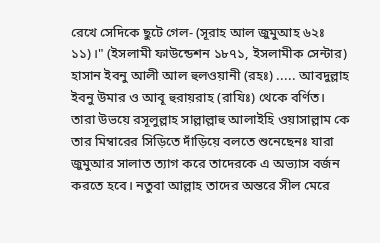রেখে সেদিকে ছুটে গেল- (সূরাহ আল জুমুআহ ৬২ঃ ১১)।" (ইসলামী ফাউন্ডেশন ১৮৭১, ইসলামীক সেন্টার)
হাসান ইবনু আলী আল হুলওয়ানী (রহঃ) ..... আবদুল্লাহ ইবনু উমার ও আবূ হুরায়রাহ (রাযিঃ) থেকে বর্ণিত। তারা উভয়ে রসূলুল্লাহ সাল্লাল্লাহু আলাইহি ওয়াসাল্লাম কে তার মিম্বারের সিড়িতে দাঁড়িয়ে বলতে শুনেছেনঃ যারা জুমুআর সালাত ত্যাগ করে তাদেরকে এ অভ্যাস বর্জন করতে হবে। নতুবা আল্লাহ তাদের অন্তরে সীল মেরে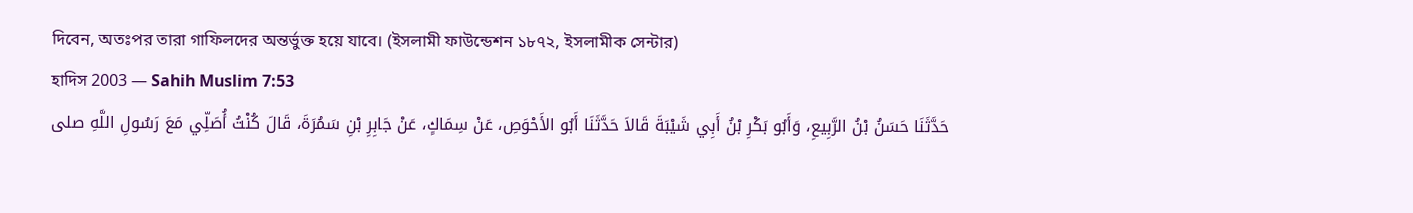দিবেন, অতঃপর তারা গাফিলদের অন্তর্ভুক্ত হয়ে যাবে। (ইসলামী ফাউন্ডেশন ১৮৭২, ইসলামীক সেন্টার)
হাদিস 2003 — Sahih Muslim 7:53
حَدَّثَنَا حَسَنُ بْنُ الرَّبِيعِ، وَأَبُو بَكْرِ بْنُ أَبِي شَيْبَةَ قَالاَ حَدَّثَنَا أَبُو الأَحْوَصِ، عَنْ سِمَاكٍ، عَنْ جَابِرِ بْنِ سَمُرَةَ، قَالَ كُنْتُ أُصَلِّي مَعَ رَسُولِ اللَّهِ صلى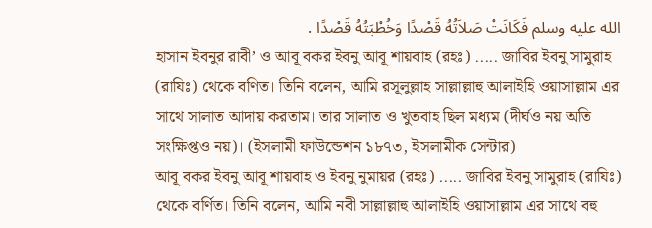الله عليه وسلم فَكَانَتْ صَلاَتُهُ قَصْدًا وَخُطْبَتُهُ قَصْدًا .
হাসান ইবনুর রাবী’ ও আবূ বকর ইবনু আবূ শায়বাহ (রহঃ) ..... জাবির ইবনু সামুরাহ (রাযিঃ) থেকে বণিত। তিনি বলেন, আমি রসূলুল্লাহ সাল্লাল্লাহু আলাইহি ওয়াসাল্লাম এর সাথে সালাত আদায় করতাম। তার সালাত ও খুতবাহ ছিল মধ্যম (দীর্ঘও নয় অতি সংক্ষিপ্তও নয়)। (ইসলামী ফাউন্ডেশন ১৮৭৩, ইসলামীক সেন্টার)
আবূ বকর ইবনু আবূ শায়বাহ ও ইবনু নুমায়র (রহঃ) ..... জাবির ইবনু সামুরাহ (রাযিঃ) থেকে বর্ণিত। তিনি বলেন, আমি নবী সাল্লাল্লাহু আলাইহি ওয়াসাল্লাম এর সাথে বহু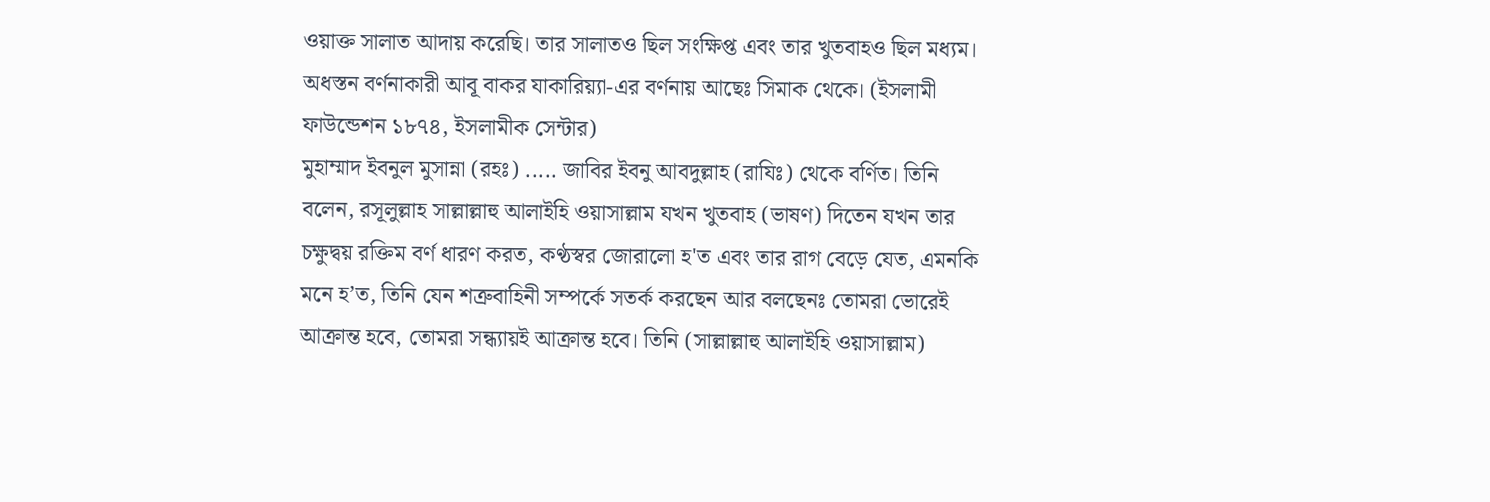ওয়াক্ত সালাত আদায় করেছি। তার সালাতও ছিল সংক্ষিপ্ত এবং তার খুতবাহও ছিল মধ্যম। অধস্তন বর্ণনাকারী আবূ বাকর যাকারিয়্যা-এর বর্ণনায় আছেঃ সিমাক থেকে। (ইসলামী ফাউন্ডেশন ১৮৭৪, ইসলামীক সেন্টার)
মুহাম্মাদ ইবনুল মুসান্না (রহঃ) ..... জাবির ইবনু আবদুল্লাহ (রাযিঃ) থেকে বর্ণিত। তিনি বলেন, রসূলুল্লাহ সাল্লাল্লাহু আলাইহি ওয়াসাল্লাম যখন খুতবাহ (ভাষণ) দিতেন যখন তার চক্ষুদ্বয় রক্তিম বর্ণ ধারণ করত, কণ্ঠস্বর জোরালো হ'ত এবং তার রাগ বেড়ে যেত, এমনকি মনে হ’ত, তিনি যেন শত্রুবাহিনী সম্পর্কে সতর্ক করছেন আর বলছেনঃ তোমরা ভোরেই আক্রান্ত হবে, তোমরা সন্ধ্যায়ই আক্রান্ত হবে। তিনি (সাল্লাল্লাহু আলাইহি ওয়াসাল্লাম)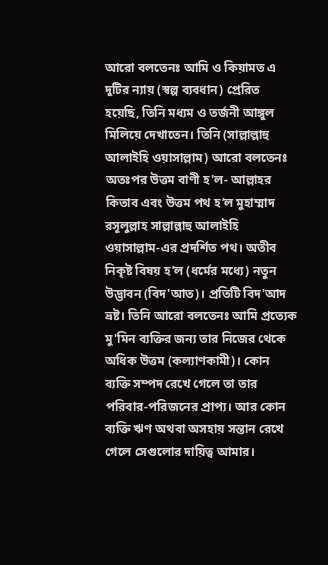আরো বলতেনঃ আমি ও কিয়ামত এ দুটির ন্যায় (স্বল্প ব্যবধান) প্রেরিত হয়েছি, তিনি মধ্যম ও তর্জনী আঙ্গুল মিলিয়ে দেখাতেন। তিনি (সাল্লাল্লাহু আলাইহি ওয়াসাল্লাম) আরো বলতেনঃ অতঃপর উত্তম বাণী হ'ল- আল্লাহর কিতাব এবং উত্তম পথ হ’ল মুহাম্মাদ রসূলুল্লাহ সাল্লাল্লাহু আলাইহি ওয়াসাল্লাম-এর প্রদর্শিত পথ। অতীব নিকৃষ্ট বিষয় হ’ল (ধর্মের মধ্যে) নতুন উদ্ভাবন (বিদ'আত)। প্রতিটি বিদ'আদ ভ্রষ্ট। তিনি আরো বলতেনঃ আমি প্রত্যেক মু'মিন ব্যক্তির জন্য তার নিজের থেকে অধিক উত্তম (কল্যাণকামী)। কোন ব্যক্তি সম্পদ রেখে গেলে তা তার পরিবার-পরিজনের প্রাপ্য। আর কোন ব্যক্তি ঋণ অথবা অসহায় সন্তান রেখে গেলে সেগুলোর দায়িত্ব আমার।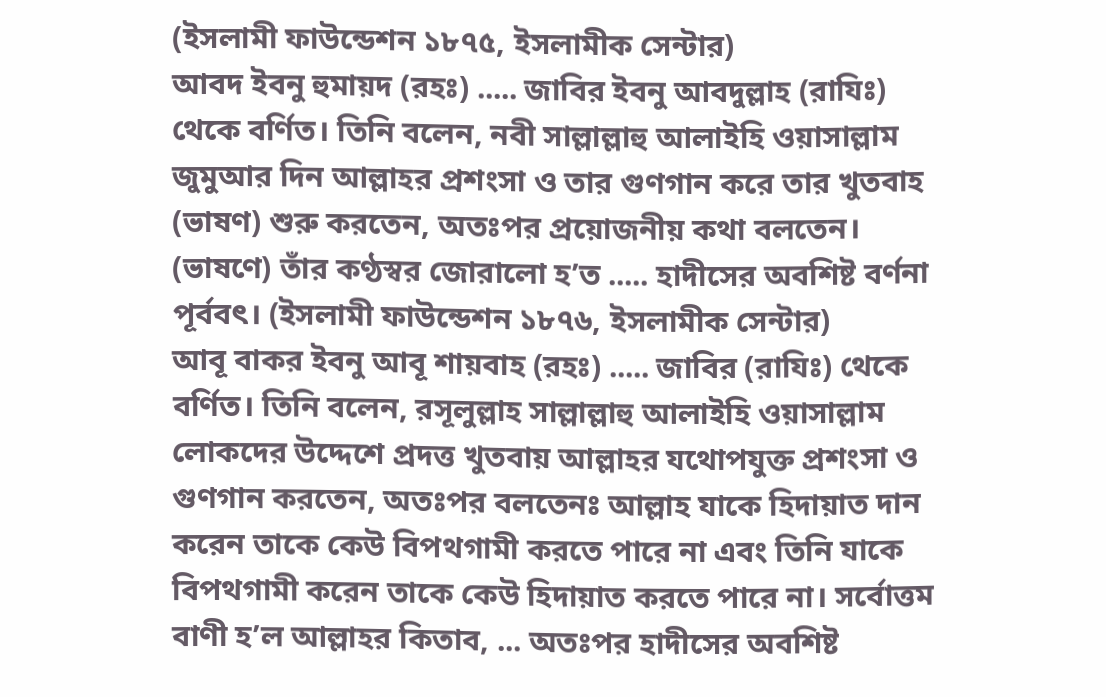(ইসলামী ফাউন্ডেশন ১৮৭৫, ইসলামীক সেন্টার)
আবদ ইবনু হুমায়দ (রহঃ) ..... জাবির ইবনু আবদুল্লাহ (রাযিঃ) থেকে বর্ণিত। তিনি বলেন, নবী সাল্লাল্লাহু আলাইহি ওয়াসাল্লাম জুমুআর দিন আল্লাহর প্রশংসা ও তার গুণগান করে তার খুতবাহ (ভাষণ) শুরু করতেন, অতঃপর প্রয়োজনীয় কথা বলতেন। (ভাষণে) তাঁর কণ্ঠস্বর জোরালো হ’ত ..... হাদীসের অবশিষ্ট বর্ণনা পূর্ববৎ। (ইসলামী ফাউন্ডেশন ১৮৭৬, ইসলামীক সেন্টার)
আবূ বাকর ইবনু আবূ শায়বাহ (রহঃ) ..... জাবির (রাযিঃ) থেকে বর্ণিত। তিনি বলেন, রসূলুল্লাহ সাল্লাল্লাহু আলাইহি ওয়াসাল্লাম লোকদের উদ্দেশে প্রদত্ত খুতবায় আল্লাহর যথোপযুক্ত প্রশংসা ও গুণগান করতেন, অতঃপর বলতেনঃ আল্লাহ যাকে হিদায়াত দান করেন তাকে কেউ বিপথগামী করতে পারে না এবং তিনি যাকে বিপথগামী করেন তাকে কেউ হিদায়াত করতে পারে না। সর্বোত্তম বাণী হ’ল আল্লাহর কিতাব, ... অতঃপর হাদীসের অবশিষ্ট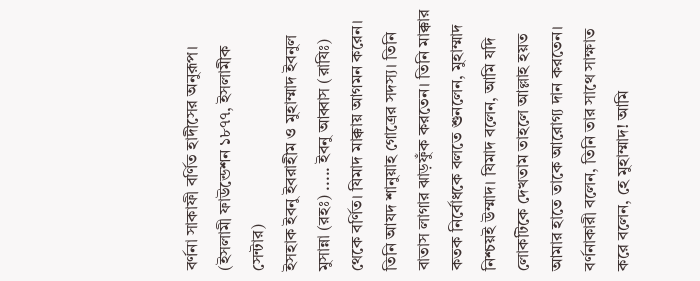বর্ণনা সাকাফী বর্ণিত হাদীসের অনুরূপ। (ইসলামী ফাউন্ডেশন ১৮৭৭, ইসলামীক সেন্টার)
ইসহাক ইবনু ইবরাহীম ও মুহাম্মাদ ইবনুল মুসান্না (রহঃ) ..... ইবনু আব্বাস (রাযিঃ) থেকে বর্ণিত। যিমাদ মাক্কায় আগমন করেন। তিনি আযদ শানুয়াহ গোত্রের সদস্য। তিনি বাতাস লাগার ঝাড়ফুঁক করতেন। তিনি মাক্কার কতক নির্বোধকে বলতে শুনলেন, মুহাম্মাদ নিশ্চয়ই উম্মাদ। যিমাদ বলেন, আমি যদি লোকটিকে দেখতাম তাহলে আল্লাহ হয়ত আমার হাতে তাকে আরোগ্য দান করতেন। বর্ণনাকারী বলেন, তিনি তার সাথে সাক্ষাত করে বলেন, হে মুহাম্মাদ! আমি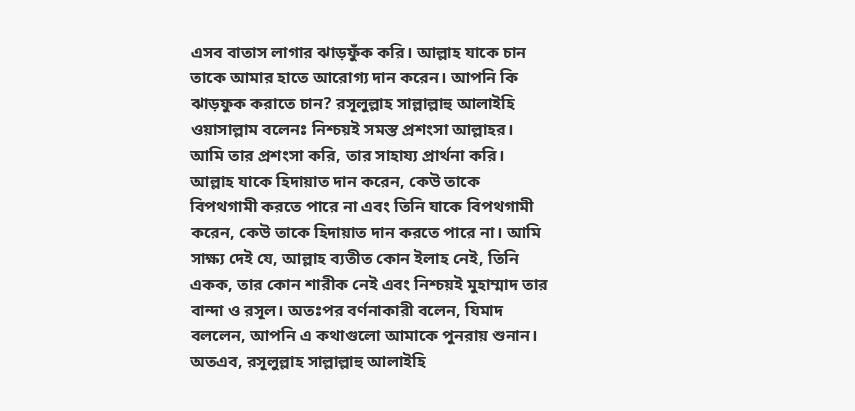এসব বাতাস লাগার ঝাড়ফুঁক করি। আল্লাহ যাকে চান তাকে আমার হাতে আরোগ্য দান করেন। আপনি কি ঝাড়ফুক করাতে চান? রসূলুল্লাহ সাল্লাল্লাহু আলাইহি ওয়াসাল্লাম বলেনঃ নিশ্চয়ই সমস্ত প্রশংসা আল্লাহর। আমি তার প্রশংসা করি, তার সাহায্য প্রার্থনা করি। আল্লাহ যাকে হিদায়াত দান করেন, কেউ তাকে বিপথগামী করতে পারে না এবং তিনি যাকে বিপথগামী করেন, কেউ তাকে হিদায়াত দান করতে পারে না। আমি সাক্ষ্য দেই যে, আল্লাহ ব্যতীত কোন ইলাহ নেই, তিনি একক, তার কোন শারীক নেই এবং নিশ্চয়ই মুহাম্মাদ তার বান্দা ও রসূল। অতঃপর বর্ণনাকারী বলেন, যিমাদ বললেন, আপনি এ কথাগুলো আমাকে পুনরায় শুনান। অতএব, রসূলুল্লাহ সাল্লাল্লাহু আলাইহি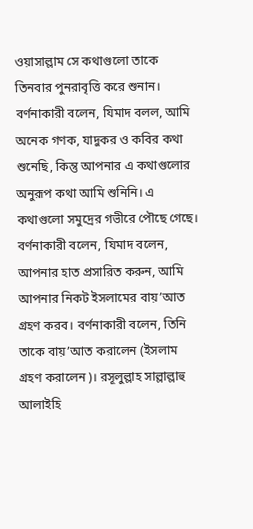ওয়াসাল্লাম সে কথাগুলো তাকে তিনবার পুনরাবৃত্তি করে শুনান। বর্ণনাকারী বলেন, যিমাদ বলল, আমি অনেক গণক, যাদুকর ও কবির কথা শুনেছি, কিন্তু আপনার এ কথাগুলোর অনুরূপ কথা আমি শুনিনি। এ কথাগুলো সমুদ্রের গভীরে পৌছে গেছে। বর্ণনাকারী বলেন, যিমাদ বলেন, আপনার হাত প্রসারিত করুন, আমি আপনার নিকট ইসলামের বায়’আত গ্রহণ করব। বর্ণনাকারী বলেন, তিনি তাকে বায়’আত করালেন (ইসলাম গ্রহণ করালেন)। রসূলুল্লাহ সাল্লাল্লাহু আলাইহি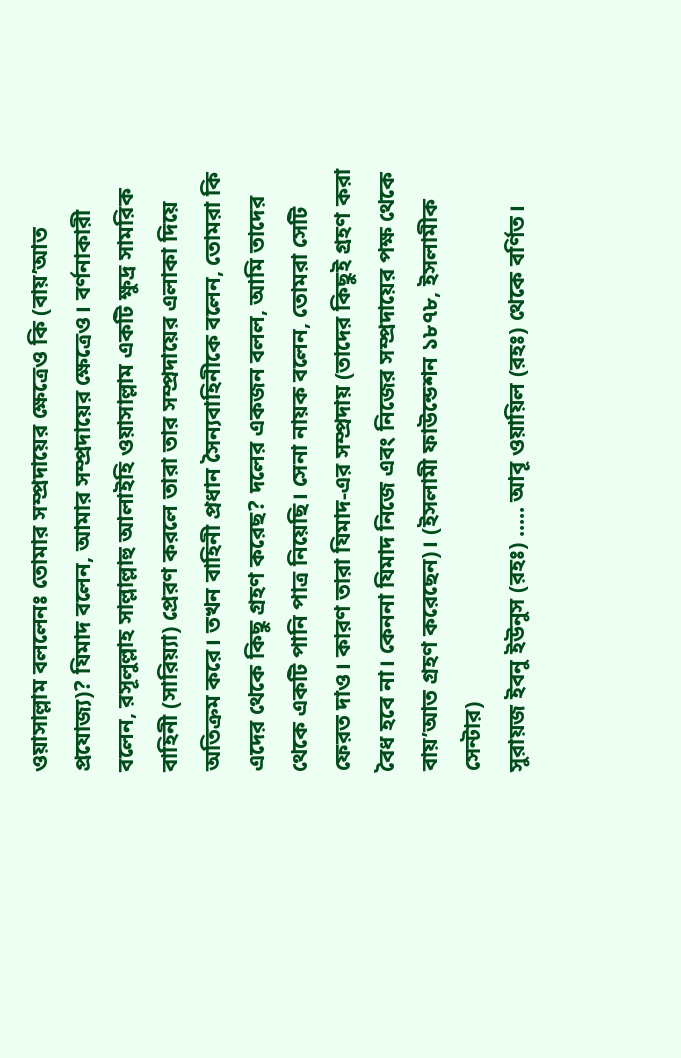ওয়াসাল্লাম বললেনঃ তোমার সম্প্রদায়ের ক্ষেত্রেও কি (বায়’আত প্রযোজ্য)? যিমাদ বলেন, আমার সম্প্রদায়ের ক্ষেত্রেও। বর্ণনাকারী বলেন, রসূলুল্লাহ সাল্লাল্লাহু আলাইহি ওয়াসাল্লাম একটি ক্ষুদ্র সামরিক বাহিনী (সারিয়্যা) প্রেরণ করলে তারা তার সম্প্রদায়ের এলাকা দিয়ে অতিক্রম করে। তখন বাহিনী প্রধান সৈন্যবাহিনীকে বলেন, তোমরা কি এদের থেকে কিছু গ্রহণ করেছ? দলের একজন বলল, আমি তাদের থেকে একটি পানি পাত্র নিয়েছি। সেনা নায়ক বলেন, তোমরা সেটি ফেরত দাও। কারণ তারা যিমাদ-এর সম্প্রদায় (তাদের কিছুই গ্রহণ করা বৈধ হবে না। কেননা যিমাদ নিজে এবং নিজের সম্প্রদায়ের পক্ষ থেকে বায়’আত গ্রহণ করেছেন)। (ইসলামী ফাউন্ডেশন ১৮৭৮, ইসলামীক সেন্টার)
সুরায়জ ইবনু ইউনুস (রহঃ) ..... আবূ ওয়ায়িল (রহঃ) থেকে বর্ণিত।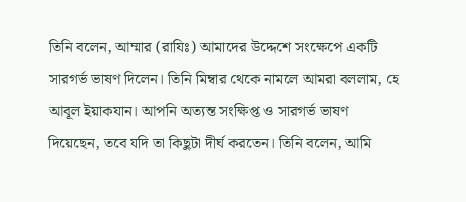তিনি বলেন, আম্মার (রাযিঃ) আমাদের উদ্দেশে সংক্ষেপে একটি সারগর্ভ ভাষণ দিলেন। তিনি মিম্বার থেকে নামলে আমরা বললাম, হে আবূল ইয়াকযান। আপনি অত্যন্ত সংক্ষিপ্ত ও সারগর্ভ ভাষণ দিয়েছেন, তবে যদি তা কিছুটা দীর্ঘ করতেন। তিনি বলেন, আমি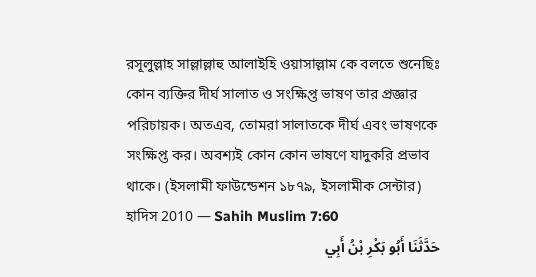রসূলুল্লাহ সাল্লাল্লাহু আলাইহি ওয়াসাল্লাম কে বলতে শুনেছিঃ কোন ব্যক্তির দীর্ঘ সালাত ও সংক্ষিপ্ত ভাষণ তার প্রজ্ঞার পরিচায়ক। অতএব, তোমরা সালাতকে দীর্ঘ এবং ভাষণকে সংক্ষিপ্ত কর। অবশ্যই কোন কোন ভাষণে যাদুকরি প্রভাব থাকে। (ইসলামী ফাউন্ডেশন ১৮৭৯, ইসলামীক সেন্টার)
হাদিস 2010 — Sahih Muslim 7:60
حَدَّثَنَا أَبُو بَكْرِ بْنُ أَبِي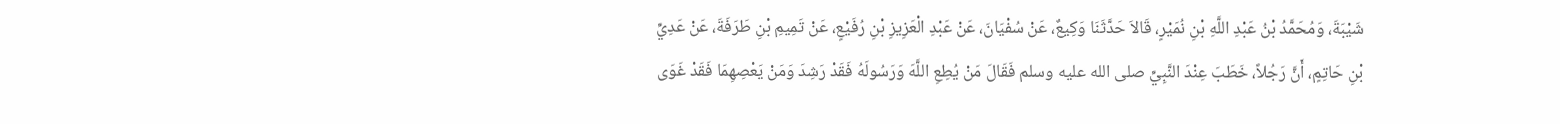شَيْبَةَ، وَمُحَمَّدُ بْنُ عَبْدِ اللَّهِ بْنِ نُمَيْرٍ، قَالاَ حَدَّثَنَا وَكِيعٌ، عَنْ سُفْيَانَ، عَنْ عَبْدِ الْعَزِيزِ بْنِ رُفَيْعٍ، عَنْ تَمِيمِ بْنِ طَرَفَةَ، عَنْ عَدِيِّ بْنِ حَاتِمٍ، أَنَّ رَجُلاً، خَطَبَ عِنْدَ النَّبِيِّ صلى الله عليه وسلم فَقَالَ مَنْ يُطِعِ اللَّهَ وَرَسُولَهُ فَقَدْ رَشِدَ وَمَنْ يَعْصِهِمَا فَقَدْ غَوَى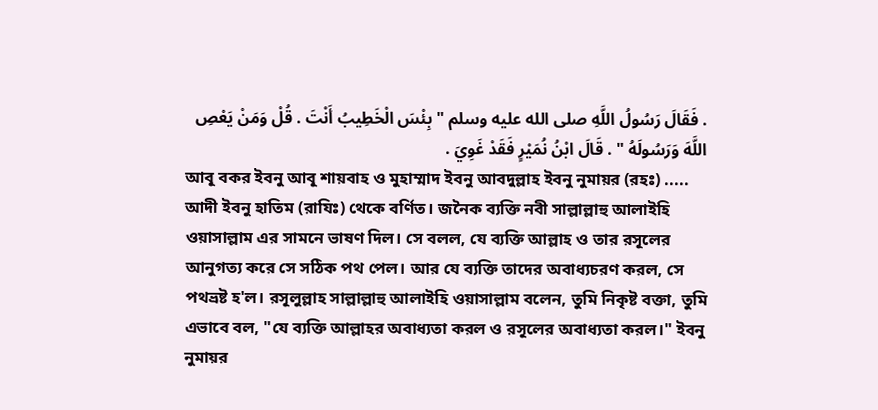. فَقَالَ رَسُولُ اللَّهِ صلى الله عليه وسلم " بِئْسَ الْخَطِيبُ أَنْتَ . قُلْ وَمَنْ يَعْصِ اللَّهَ وَرَسُولَهُ " . قَالَ ابْنُ نُمَيْرٍ فَقَدْ غَوِيَ .
আবূ বকর ইবনু আবূ শায়বাহ ও মুহাম্মাদ ইবনু আবদুল্লাহ ইবনু নুমায়র (রহঃ) ..... আদী ইবনু হাতিম (রাযিঃ) থেকে বর্ণিত। জনৈক ব্যক্তি নবী সাল্লাল্লাহু আলাইহি ওয়াসাল্লাম এর সামনে ভাষণ দিল। সে বলল, যে ব্যক্তি আল্লাহ ও তার রসূলের আনুগত্য করে সে সঠিক পথ পেল। আর যে ব্যক্তি তাদের অবাধ্যচরণ করল, সে পথভ্রষ্ট হ'ল। রসূলুল্লাহ সাল্লাল্লাহু আলাইহি ওয়াসাল্লাম বলেন, তুমি নিকৃষ্ট বক্তা, তুমি এভাবে বল, "যে ব্যক্তি আল্লাহর অবাধ্যতা করল ও রসূলের অবাধ্যতা করল।" ইবনু নুমায়র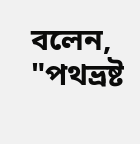বলেন, "পথভ্রষ্ট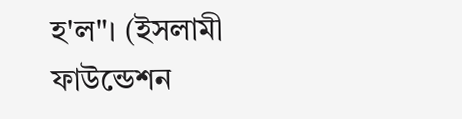হ'ল"। (ইসলামী ফাউন্ডেশন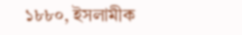১৮৮০, ইসলামীক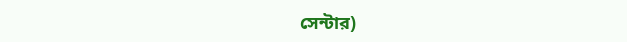সেন্টার)